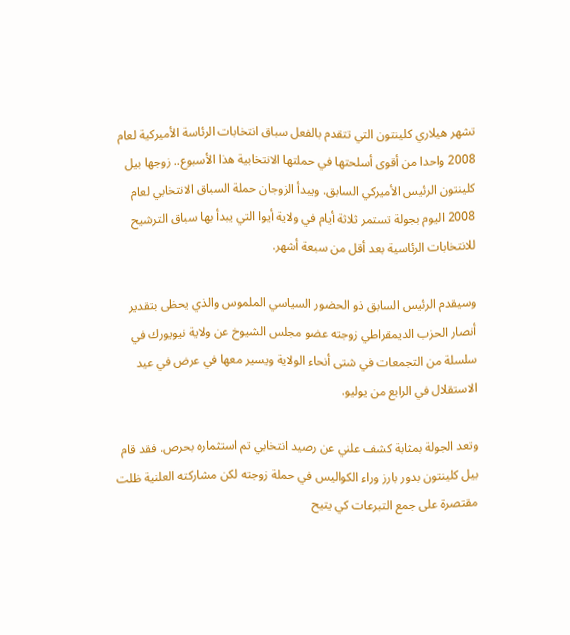تشهر هيلاري كلينتون التي تتقدم بالفعل سباق انتخابات الرئاسة الأميركية لعام 2008 واحدا من أقوى أسلحتها في حملتها الانتخابية هذا الأسبوع.. زوجها بيل كلينتون الرئيس الأميركي السابق. ويبدأ الزوجان حملة السباق الانتخابي لعام 2008 اليوم بجولة تستمر ثلاثة أيام في ولاية أيوا التي يبدأ بها سباق الترشيح للانتخابات الرئاسية بعد أقل من سبعة أشهر.

وسيقدم الرئيس السابق ذو الحضور السياسي الملموس والذي يحظى بتقدير أنصار الحزب الديمقراطي زوجته عضو مجلس الشيوخ عن ولاية نيويورك في سلسلة من التجمعات في شتى أنحاء الولاية ويسير معها في عرض في عيد الاستقلال في الرابع من يوليو.

وتعد الجولة بمثابة كشف علني عن رصيد انتخابي تم استثماره بحرص. فقد قام بيل كلينتون بدور بارز وراء الكواليس في حملة زوجته لكن مشاركته العلنية ظلت مقتصرة على جمع التبرعات كي يتيح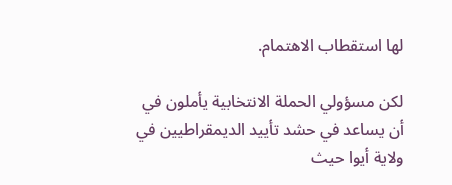لها استقطاب الاهتمام.

لكن مسؤولي الحملة الانتخابية يأملون في أن يساعد في حشد تأييد الديمقراطيين في ولاية أيوا حيث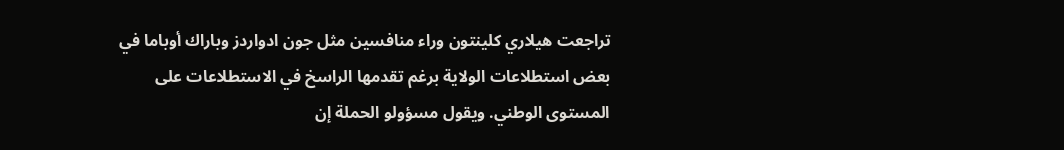تراجعت هيلاري كلينتون وراء منافسين مثل جون ادواردز وباراك أوباما في بعض استطلاعات الولاية برغم تقدمها الراسخ في الاستطلاعات على المستوى الوطني. ويقول مسؤولو الحملة إن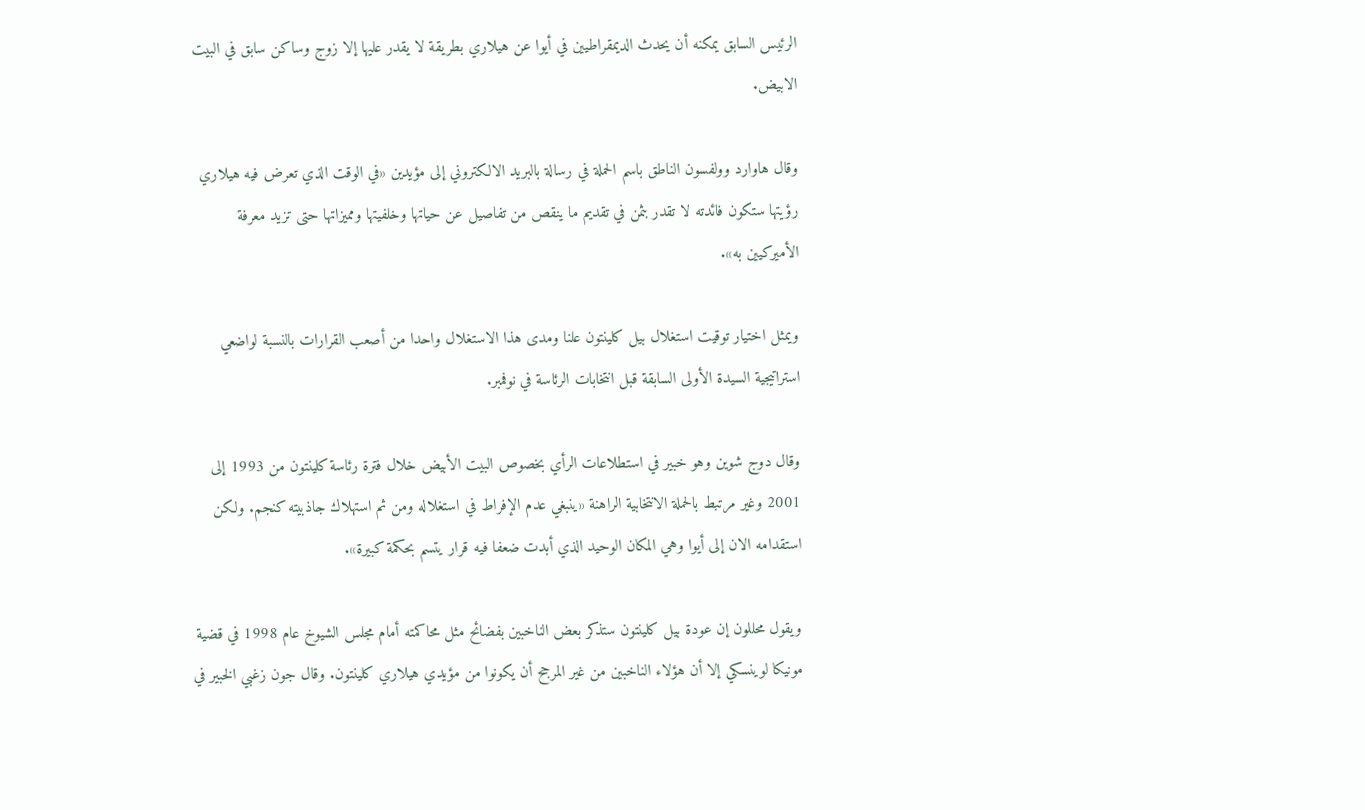الرئيس السابق يمكنه أن يحدث الديمقراطيين في أيوا عن هيلاري بطريقة لا يقدر عليها إلا زوج وساكن سابق في البيت الابيض.

وقال هاوارد وولفسون الناطق باسم الحملة في رسالة بالبريد الالكتروني إلى مؤيدين «في الوقت الذي تعرض فيه هيلاري رؤيتها ستكون فائدته لا تقدر بثمن في تقديم ما ينقص من تفاصيل عن حياتها وخلفيتها ومميزاتها حتى تزيد معرفة الأميركيين به».

ويمثل اختيار توقيت استغلال بيل كلينتون علنا ومدى هذا الاستغلال واحدا من أصعب القرارات بالنسبة لواضعي استراتيجية السيدة الأولى السابقة قبل انتخابات الرئاسة في نوفمبر.

وقال دوج شوين وهو خبير في استطلاعات الرأي بخصوص البيت الأبيض خلال فترة رئاسة كلينتون من 1993 إلى 2001 وغير مرتبط بالحملة الانتخابية الراهنة «ينبغي عدم الإفراط في استغلاله ومن ثم استهلاك جاذبيته كنجم. ولكن استقدامه الان إلى أيوا وهي المكان الوحيد الذي أبدت ضعفا فيه قرار يتسم بحكمة كبيرة».

ويقول محللون إن عودة بيل كلينتون ستذكر بعض الناخبين بفضائح مثل محاكمته أمام مجلس الشيوخ عام 1998 في قضية مونيكا لوينسكي إلا أن هؤلاء الناخبين من غير المرجح أن يكونوا من مؤيدي هيلاري كلينتون. وقال جون زغبي الخبير في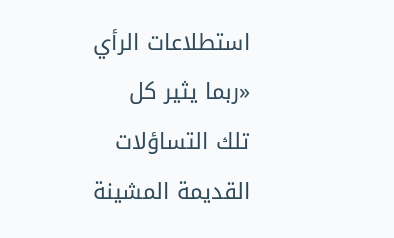استطلاعات الرأي «ربما يثير كل تلك التساؤلات القديمة المشينة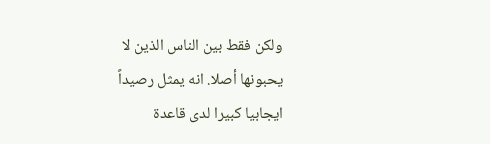ولكن فقط بين الناس الذين لا يحبونها أصلا. انه يمثل رصيداً ايجابيا كبيرا لدى قاعدة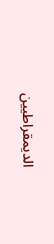الديمقراطيين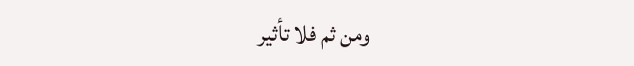ومن ثم فلا تأثير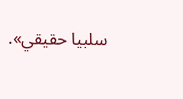سلبيا حقيقي».